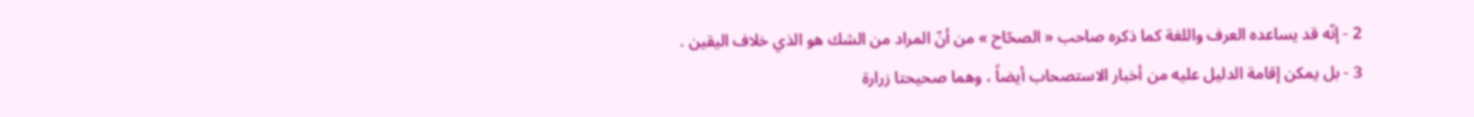2 - إنّه قد يساعده العرف واللغة كما ذكره صاحب « الصحّاح » من أنّ المراد من الشك هو الذي خلاف اليقين .
3 - بل يمكن إقامة الدليل عليه من أخبار الاستصحاب أيضاً ، وهما صحيحتا زرارة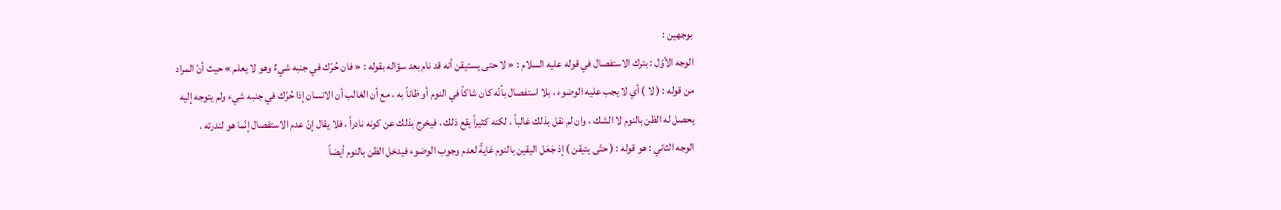بوجهين :
الوجه الأوّل : بترك الاستفصال في قوله عليه السلام : « لا حتى يستيقن أنه قد نام بعد سؤاله بقوله : « فان حُرّك في جنبه شيءٌ وهو لا يعلم » حيث أنّ المراد من قوله : ( لا ) أي لا يجب عليه الوضوء ، بلا استفصال بأنّه كان شاكاً في النوم أو ظاناً به ، مع أن الغالب أن الانسان إذا حُرّك في جنبه شيء ولم يتوجه إليه يحصل له الظن بالنوم لا الشك ، وان لم نقل بذلك غالباً ، لكنه كثيراً يقع ذلك ، فيخرج بذلك عن كونه نادراً ، فلا يقال إنّ عدم الاستفصال إنّما هو لندرته .
الوجه الثاني : هو قوله : ( حتّى يتيقن ) إذ جَعَل اليقين بالنوم غايةً لعدم وجوب الوضوء فيدخل الظن بالنوم أيضاً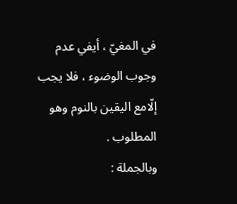في المغيّ ، أيفي عدم وجوب الوضوء ، فلا يجب إلّامع اليقين بالنوم وهو المطلوب .
وبالجملة :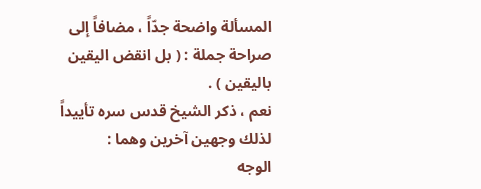المسألة واضحة جدّاً ، مضافاً إلى صراحة جملة : ( بل انقض اليقين باليقين ) .
نعم ، ذكر الشيخ قدس سره تأييداً لذلك وجهين آخرين وهما :
الوجه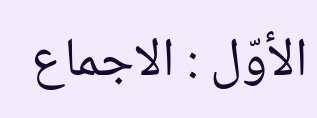الأوّل : الاجماع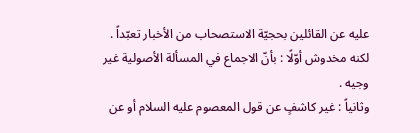عليه عن القائلين بحجيّة الاستصحاب من الأخبار تعبّداً .
لكنه مخدوش أوّلًا : بأنّ الاجماع في المسألة الأصولية غير وجيه .
وثانياً : غير كاشفٍ عن قول المعصوم عليه السلام أو عن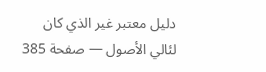دليل معتبر غير الذي كان
لئالي الأصول — صفحة 385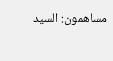مساهمون: السيد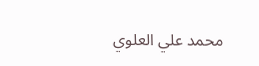محمد علي العلوي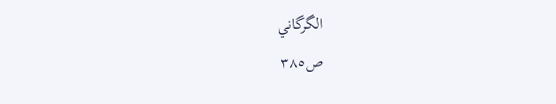الگرگاني
ص٣٨٥